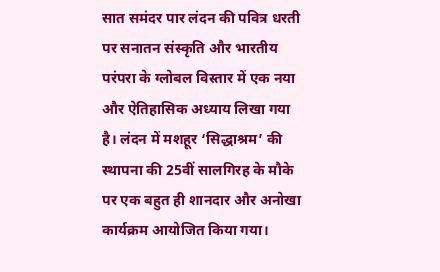सात समंदर पार लंदन की पवित्र धरती पर सनातन संस्कृति और भारतीय परंपरा के ग्लोबल विस्तार में एक नया और ऐतिहासिक अध्याय लिखा गया है। लंदन में मशहूर ‘सिद्धाश्रम’ की स्थापना की 25वीं सालगिरह के मौके पर एक बहुत ही शानदार और अनोखा कार्यक्रम आयोजित किया गया।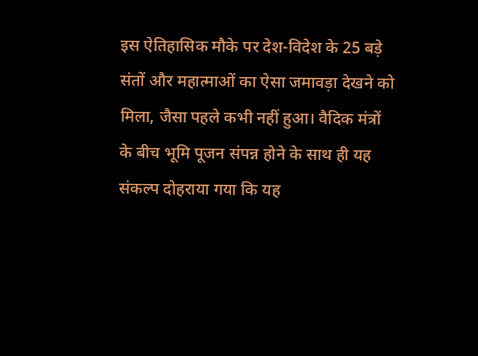इस ऐतिहासिक मौके पर देश-विदेश के 25 बड़े संतों और महात्माओं का ऐसा जमावड़ा देखने को मिला, जैसा पहले कभी नहीं हुआ। वैदिक मंत्रों के बीच भूमि पूजन संपन्न होने के साथ ही यह संकल्प दोहराया गया कि यह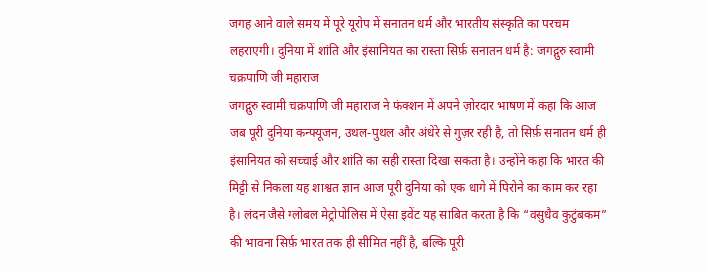जगह आने वाले समय में पूरे यूरोप में सनातन धर्म और भारतीय संस्कृति का परचम लहराएगी। दुनिया में शांति और इंसानियत का रास्ता सिर्फ़ सनातन धर्म है: जगद्गुरु स्वामी चक्रपाणि जी महाराज
जगद्गुरु स्वामी चक्रपाणि जी महाराज ने फंक्शन में अपने ज़ोरदार भाषण में कहा कि आज जब पूरी दुनिया कन्फ्यूजन, उथल-पुथल और अंधेरे से गुज़र रही है, तो सिर्फ़ सनातन धर्म ही इंसानियत को सच्चाई और शांति का सही रास्ता दिखा सकता है। उन्होंने कहा कि भारत की मिट्टी से निकला यह शाश्वत ज्ञान आज पूरी दुनिया को एक धागे में पिरोने का काम कर रहा है। लंदन जैसे ग्लोबल मेट्रोपोलिस में ऐसा इवेंट यह साबित करता है कि “वसुधैव कुटुंबकम” की भावना सिर्फ़ भारत तक ही सीमित नहीं है, बल्कि पूरी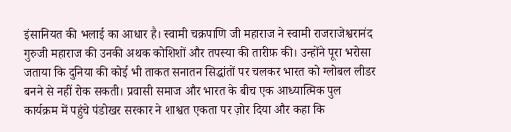इंसानियत की भलाई का आधार है। स्वामी चक्रपाणि जी महाराज ने स्वामी राजराजेश्वरानंद गुरुजी महाराज की उनकी अथक कोशिशों और तपस्या की तारीफ़ की। उन्होंने पूरा भरोसा जताया कि दुनिया की कोई भी ताकत सनातन सिद्धांतों पर चलकर भारत को ग्लोबल लीडर बनने से नहीं रोक सकती। प्रवासी समाज और भारत के बीच एक आध्यात्मिक पुल
कार्यक्रम में पहुंचे पंडोखर सरकार ने शाश्वत एकता पर ज़ोर दिया और कहा कि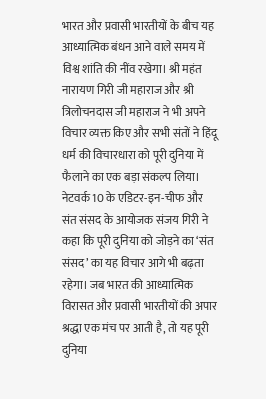भारत और प्रवासी भारतीयों के बीच यह आध्यात्मिक बंधन आने वाले समय में विश्व शांति की नींव रखेगा। श्री महंत नारायण गिरी जी महाराज और श्री त्रिलोचनदास जी महाराज ने भी अपने विचार व्यक्त किए और सभी संतों ने हिंदू धर्म की विचारधारा को पूरी दुनिया में फैलाने का एक बड़ा संकल्प लिया।
नेटवर्क 10 के एडिटर-इन-चीफ और संत संसद के आयोजक संजय गिरी ने कहा कि पूरी दुनिया को जोड़ने का ‘संत संसद’ का यह विचार आगे भी बढ़ता रहेगा। जब भारत की आध्यात्मिक विरासत और प्रवासी भारतीयों की अपार श्रद्धा एक मंच पर आती है, तो यह पूरी दुनिया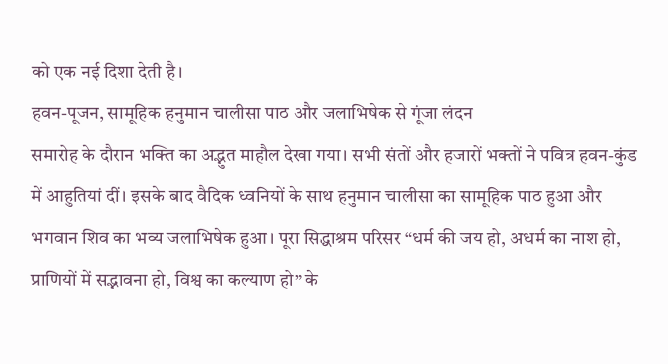को एक नई दिशा देती है।
हवन-पूजन, सामूहिक हनुमान चालीसा पाठ और जलाभिषेक से गूंजा लंदन
समारोह के दौरान भक्ति का अद्भुत माहौल देखा गया। सभी संतों और हजारों भक्तों ने पवित्र हवन-कुंड में आहुतियां दीं। इसके बाद वैदिक ध्वनियों के साथ हनुमान चालीसा का सामूहिक पाठ हुआ और भगवान शिव का भव्य जलाभिषेक हुआ। पूरा सिद्धाश्रम परिसर “धर्म की जय हो, अधर्म का नाश हो, प्राणियों में सद्भावना हो, विश्व का कल्याण हो” के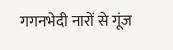गगनभेदी नारों से गूंज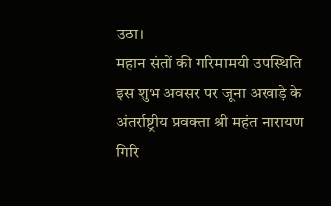उठा।
महान संतों की गरिमामयी उपस्थिति
इस शुभ अवसर पर जूना अखाड़े के अंतर्राष्ट्रीय प्रवक्ता श्री महंत नारायण गिरि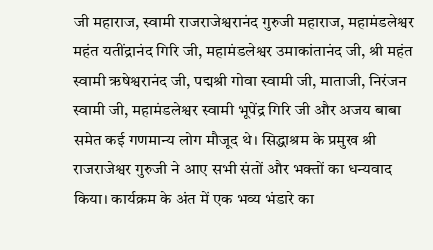जी महाराज, स्वामी राजराजेश्वरानंद गुरुजी महाराज, महामंडलेश्वर महंत यतींद्रानंद गिरि जी, महामंडलेश्वर उमाकांतानंद जी, श्री महंत स्वामी ऋषेश्वरानंद जी, पद्मश्री गोवा स्वामी जी, माताजी, निरंजन स्वामी जी, महामंडलेश्वर स्वामी भूपेंद्र गिरि जी और अजय बाबा समेत कई गणमान्य लोग मौजूद थे। सिद्धाश्रम के प्रमुख श्री राजराजेश्वर गुरुजी ने आए सभी संतों और भक्तों का धन्यवाद किया। कार्यक्रम के अंत में एक भव्य भंडारे का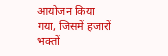आयोजन किया गया, जिसमें हजारों भक्तों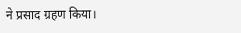ने प्रसाद ग्रहण किया।